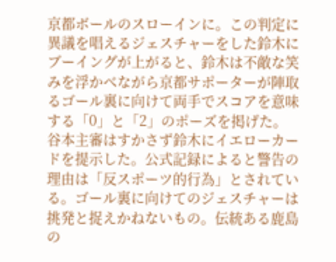京都ボールのスローインに。この判定に異議を唱えるジェスチャーをした鈴木にブーイングが上がると、鈴木は不敵な笑みを浮かべながら京都サポーターが陣取るゴール裏に向けて両手でスコアを意味する「0」と「2」のポーズを掲げた。
谷本主審はすかさず鈴木にイエローカードを提示した。公式記録によると警告の理由は「反スポーツ的行為」とされている。ゴール裏に向けてのジェスチャーは挑発と捉えかねないもの。伝統ある鹿島の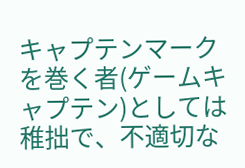キャプテンマークを巻く者(ゲームキャプテン)としては稚拙で、不適切な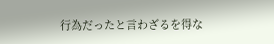行為だったと言わざるを得な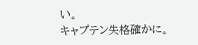い。
キャプテン失格確かに。